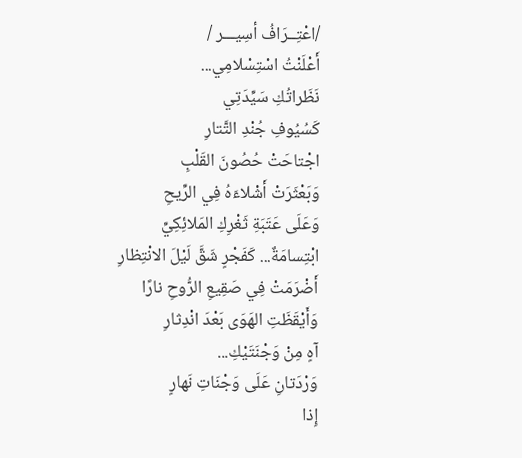/اعْتِــرَافُ أسِيـــر /
أَعْلَنْتُ اسْتِسْلامِي...
نَظَراتُكِ سَيِّدَتِي
كَسُيُوفِ جُنْدِ التَّتارِ
اجْتاحَتْ حُصُونَ القَلْبِ
وَبَعْثَرَتْ أَشْلاءَهُ فِي الرِّيحِ
وَعَلَى عَتَبَةِ ثَغْرِكِ المَلائِكِيِّ
ابْتِسامَةٌ... كَفَجْرٍ شَقَّ لَيْلَ الانْتِظارِ
أَضْرَمَتْ فِي صَقِيعِ الرُّوحِ نارًا
وَأَيْقَظَتِ الهَوَى بَعْدَ انْدِثارِ
آهٍ مِنْ وَجْنَتَيْكِ...
وَرْدَتانِ عَلَى وَجْنَاتِ نَهارٍ
إِذا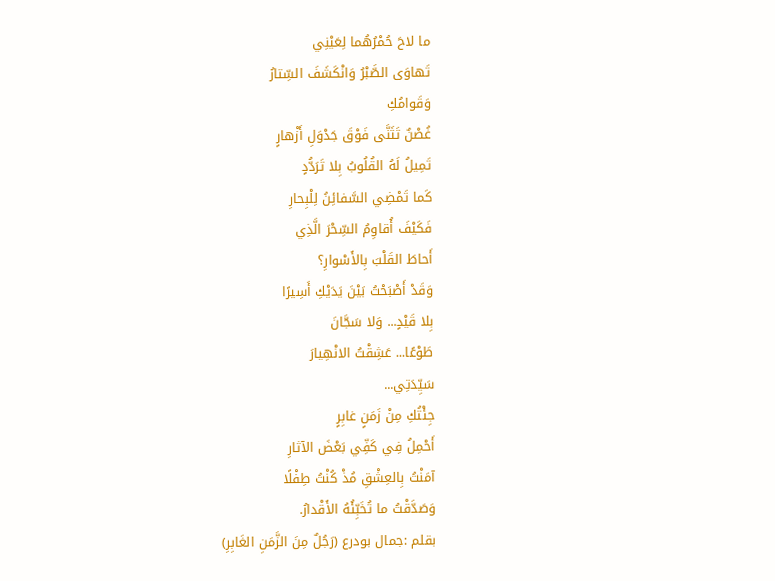ما لاحَ حُمْرُهُما لِعَيْنِي
تَهاوَى الصَّبْرُ وَانْكَشَفَ السِّتارُ
وَقَوامُكِ
غُصْنٌ تَثَنَّى فَوْقَ جَدْوَلِ أَزْهارٍ
تَمِيلُ لَهُ القُلُوبُ بِلا تَرَدُّدٍ
كَما تَمْضِي السَّفائِنُ لِلْبِحارِ
فَكَيْفَ أُقاوِمُ السِّحْرَ الَّذِي
أَحاطَ القَلْبَ بِالأَسْوارِ؟
وَقَدْ أَصْبَحْتُ بَيْنَ يَدَيْكِ أَسِيرًا
بِلا قَيْدٍ... وَلا سَجَّانَ
طَوْعًا... عَشِقْتُ الانْهِيارَ
سَيِّدَتِي...
جِئْتُكِ مِنْ زَمَنٍ غابِرٍ
أَحْمِلُ فِي كَفِّي بَعْضَ الآثارِ
آمَنْتُ بِالعِشْقِ مُذْ كُنْتُ طِفْلًا
وَصَدَّقْتُ ما تُخَبِّئُهُ الأَقْدارُ.
بقلم :جمال بودرع (رَجُلٌ مِنَ الزَّمَنِ الغَابِرِ)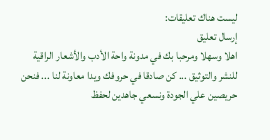ليست هناك تعليقات:
إرسال تعليق
اهلا وسهلا ومرحبا بك في مدونة واحة الأدب والأشعار الراقية للنشر والتوثيق ... كن صادقا في حروفك ويدا معاونة لنا ... فنحن حريصين علي الجودة ونسعي جاهدين لحفظ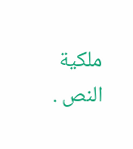ملكية النص .